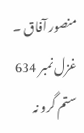منصور آفاق ۔ غزل نمبر 634
ستم گرو نہ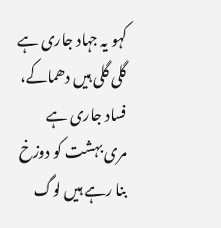کہو یہ جہاد جاری ہے
گلی گلی ہیں دھماکے، فساد جاری ہے
مری بہشت کو دوزخ بنا رہے ہیں لوگ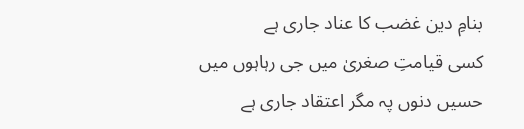بنامِ دین غضب کا عناد جاری ہے
کسی قیامتِ صغریٰ میں جی رہاہوں میں
حسیں دنوں پہ مگر اعتقاد جاری ہے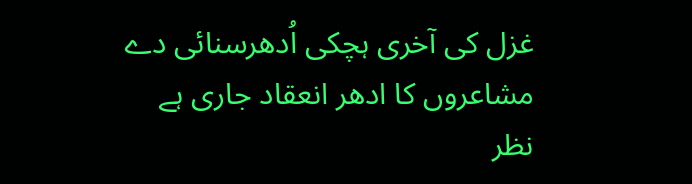غزل کی آخری ہچکی اُدھرسنائی دے
مشاعروں کا ادھر انعقاد جاری ہے
نظر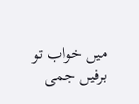میں خواب تو برفیں جمی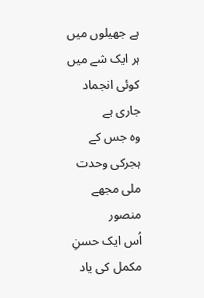ہے جھیلوں میں
ہر ایک شے میں کوئی انجماد جاری ہے
وہ جس کے ہجرکی وحدت ملی مجھے منصور
اُس ایک حسنِ مکمل کی یاد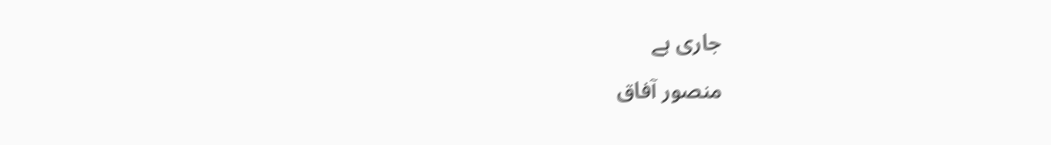جاری ہے
منصور آفاق